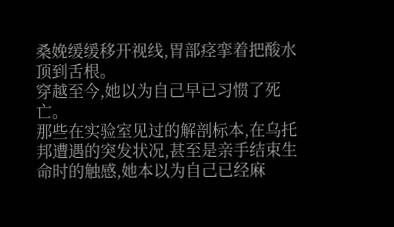桑娩缓缓移开视线,胃部痉挛着把酸水顶到舌根。
穿越至今,她以为自己早已习惯了死亡。
那些在实验室见过的解剖标本,在乌托邦遭遇的突发状况,甚至是亲手结束生命时的触感,她本以为自己已经麻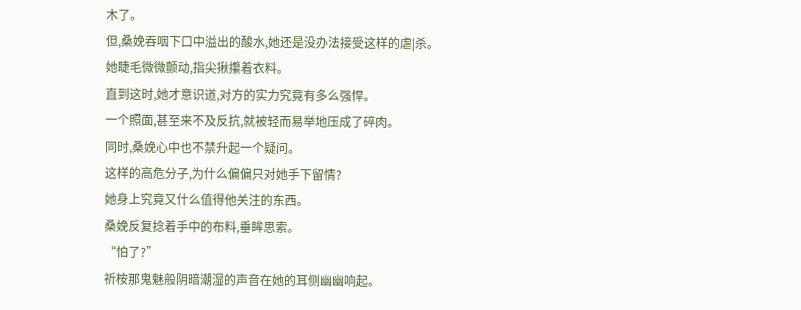木了。
但,桑娩吞咽下口中溢出的酸水,她还是没办法接受这样的虐|杀。
她睫毛微微颤动,指尖揪攥着衣料。
直到这时,她才意识道,对方的实力究竟有多么强悍。
一个照面,甚至来不及反抗,就被轻而易举地压成了碎肉。
同时,桑娩心中也不禁升起一个疑问。
这样的高危分子,为什么偏偏只对她手下留情?
她身上究竟又什么值得他关注的东西。
桑娩反复捻着手中的布料,垂眸思索。
“怕了?”
祈桉那鬼魅般阴暗潮湿的声音在她的耳侧幽幽响起。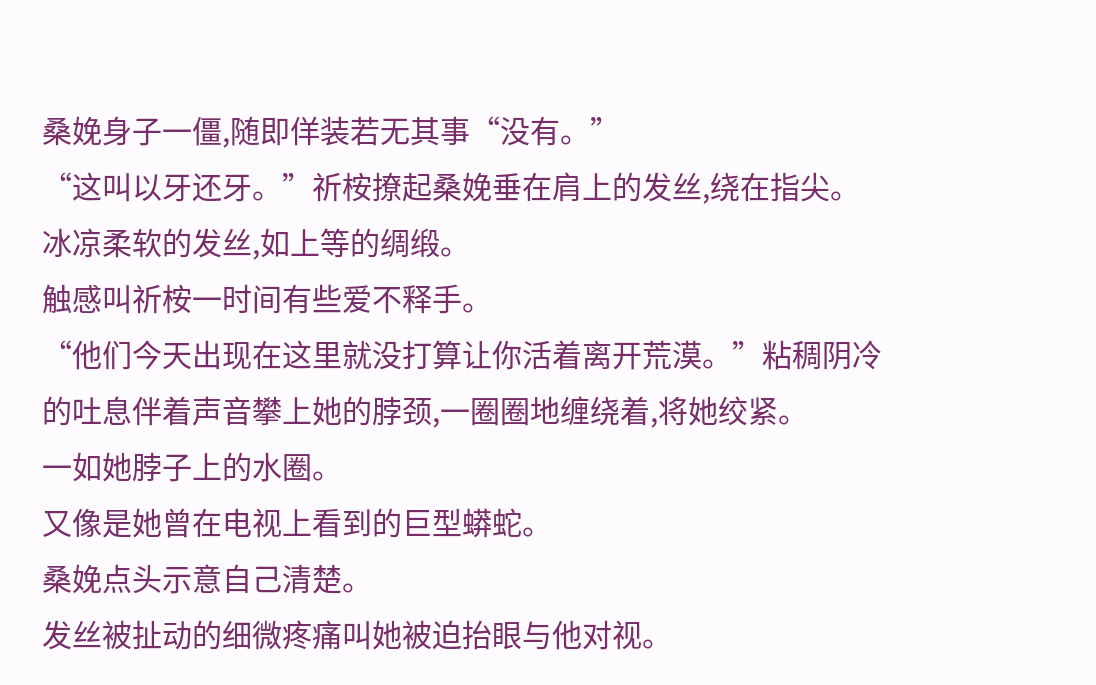桑娩身子一僵,随即佯装若无其事“没有。”
“这叫以牙还牙。”祈桉撩起桑娩垂在肩上的发丝,绕在指尖。
冰凉柔软的发丝,如上等的绸缎。
触感叫祈桉一时间有些爱不释手。
“他们今天出现在这里就没打算让你活着离开荒漠。”粘稠阴冷的吐息伴着声音攀上她的脖颈,一圈圈地缠绕着,将她绞紧。
一如她脖子上的水圈。
又像是她曾在电视上看到的巨型蟒蛇。
桑娩点头示意自己清楚。
发丝被扯动的细微疼痛叫她被迫抬眼与他对视。